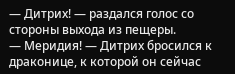— Дитрих! — раздался голос со стороны выхода из пещеры.
— Меридия! — Дитрих бросился к драконице, к которой он сейчас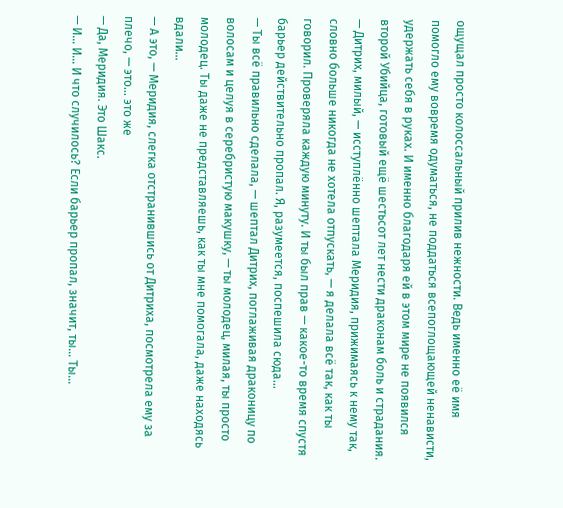ощущал просто колоссальный прилив нежности. Ведь именно её имя помогло ему вовремя одуматься, не поддаться всепоглощающей ненависти, удержать себя в руках. И именно благодаря ей в этом мире не появился второй Убийца, готовый ещё шестьсот лет нести драконам боль и страдания.
— Дитрих, милый, — исступлённо шептала Меридия, прижимаясь к нему так, словно больше никогда не хотела отпускать, — я делала всё так, как ты говорил. Проверяла каждую минуту. И ты был прав — какое-то время спустя барьер действительно пропал. Я, разумеется, поспешила сюда…
— Ты всё правильно сделала, — шептал Дитрих, поглаживая драконицу по волосам и целуя в серебристую макушку, — ты молодец, милая, ты просто молодец. Ты даже не представляешь, как ты мне помогала, даже находясь вдали…
— А это, — Меридия, слегка отстранившись от Дитриха, посмотрела ему за плечо, — это… это же
— Да, Меридия. Это Шакс.
— И… И… И что случилось? Если барьер пропал, значит, ты… Ты…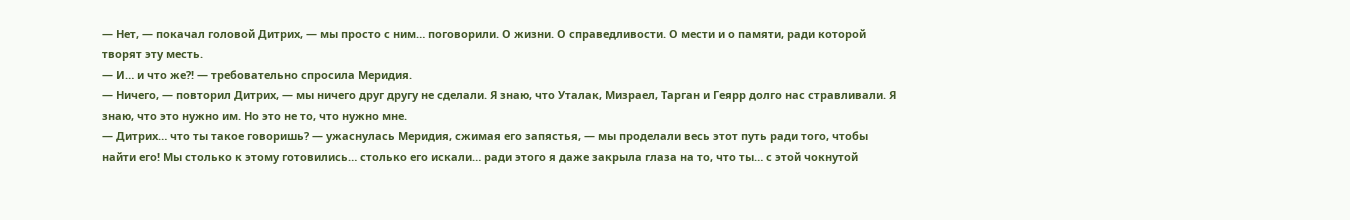— Нет, — покачал головой Дитрих, — мы просто с ним… поговорили. О жизни. О справедливости. О мести и о памяти, ради которой творят эту месть.
— И… и что же?! — требовательно спросила Меридия.
— Ничего, — повторил Дитрих, — мы ничего друг другу не сделали. Я знаю, что Уталак, Мизраел, Тарган и Геярр долго нас стравливали. Я знаю, что это нужно им. Но это не то, что нужно мне.
— Дитрих… что ты такое говоришь? — ужаснулась Меридия, сжимая его запястья, — мы проделали весь этот путь ради того, чтобы найти его! Мы столько к этому готовились… столько его искали… ради этого я даже закрыла глаза на то, что ты… с этой чокнутой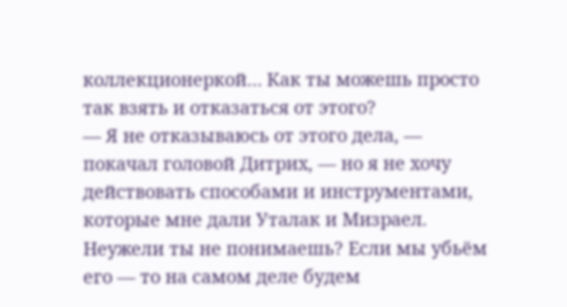коллекционеркой… Как ты можешь просто так взять и отказаться от этого?
— Я не отказываюсь от этого дела, — покачал головой Дитрих, — но я не хочу действовать способами и инструментами, которые мне дали Уталак и Мизраел. Неужели ты не понимаешь? Если мы убьём его — то на самом деле будем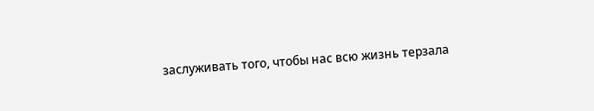заслуживать того, чтобы нас всю жизнь терзала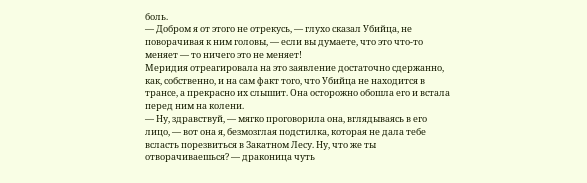боль.
— Добром я от этого не отрекусь, — глухо сказал Убийца, не поворачивая к ним головы, — если вы думаете, что это что-то меняет — то ничего это не меняет!
Меридия отреагировала на это заявление достаточно сдержанно, как, собственно, и на сам факт того, что Убийца не находится в трансе, а прекрасно их слышит. Она осторожно обошла его и встала перед ним на колени.
— Ну, здравствуй, — мягко проговорила она, вглядываясь в его лицо, — вот она я, безмозглая подстилка, которая не дала тебе всласть порезвиться в Закатном Лесу. Ну, что же ты отворачиваешься? — драконица чуть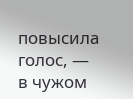повысила голос, — в чужом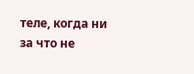теле, когда ни за что не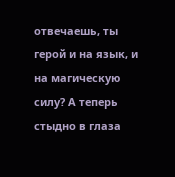отвечаешь, ты герой и на язык, и на магическую силу? А теперь стыдно в глаза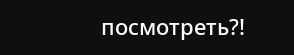посмотреть?!